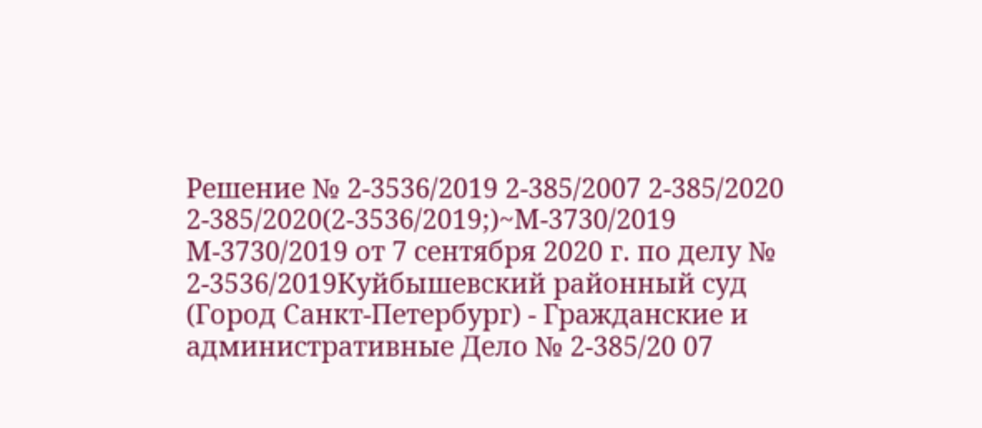Решение № 2-3536/2019 2-385/2007 2-385/2020 2-385/2020(2-3536/2019;)~М-3730/2019 М-3730/2019 от 7 сентября 2020 г. по делу № 2-3536/2019Куйбышевский районный суд (Город Санкт-Петербург) - Гражданские и административные Дело № 2-385/20 07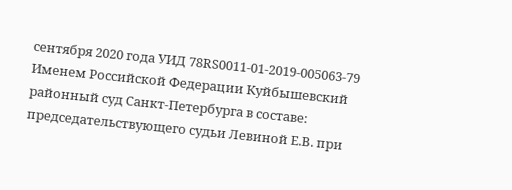сентября 2020 года УИД 78RS0011-01-2019-005063-79 Именем Российской Федерации Куйбышевский районный суд Санкт-Петербурга в составе: председательствующего судьи Левиной Е.В. при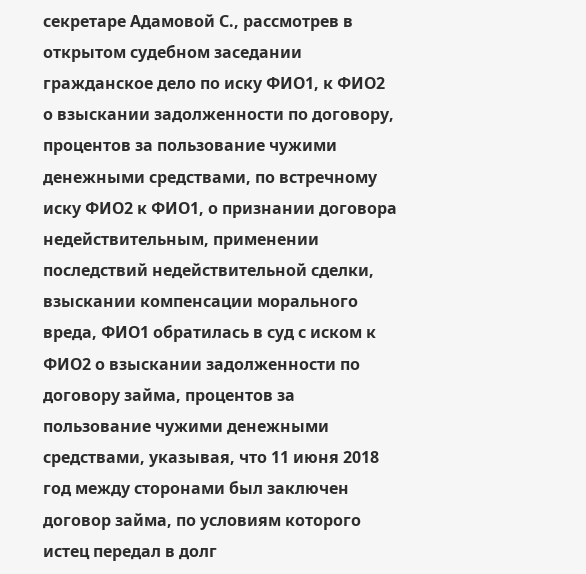секретаре Адамовой С., рассмотрев в открытом судебном заседании гражданское дело по иску ФИО1, к ФИО2 о взыскании задолженности по договору, процентов за пользование чужими денежными средствами, по встречному иску ФИО2 к ФИО1, о признании договора недействительным, применении последствий недействительной сделки, взыскании компенсации морального вреда, ФИО1 обратилась в суд с иском к ФИО2 о взыскании задолженности по договору займа, процентов за пользование чужими денежными средствами, указывая, что 11 июня 2018 год между сторонами был заключен договор займа, по условиям которого истец передал в долг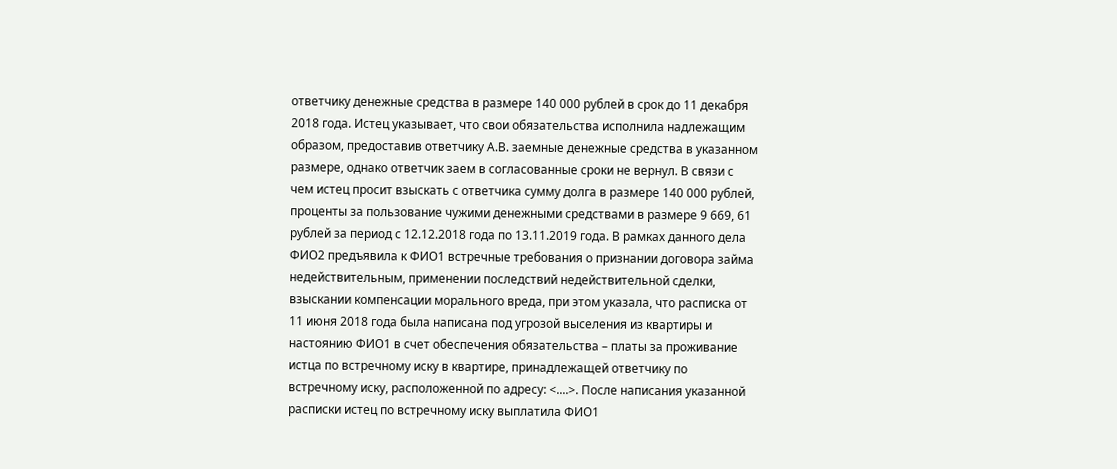ответчику денежные средства в размере 140 000 рублей в срок до 11 декабря 2018 года. Истец указывает, что свои обязательства исполнила надлежащим образом, предоставив ответчику А.В. заемные денежные средства в указанном размере, однако ответчик заем в согласованные сроки не вернул. В связи с чем истец просит взыскать с ответчика сумму долга в размере 140 000 рублей, проценты за пользование чужими денежными средствами в размере 9 669, 61 рублей за период с 12.12.2018 года по 13.11.2019 года. В рамках данного дела ФИО2 предъявила к ФИО1 встречные требования о признании договора займа недействительным, применении последствий недействительной сделки, взыскании компенсации морального вреда, при этом указала, что расписка от 11 июня 2018 года была написана под угрозой выселения из квартиры и настоянию ФИО1 в счет обеспечения обязательства – платы за проживание истца по встречному иску в квартире, принадлежащей ответчику по встречному иску, расположенной по адресу: <....>. После написания указанной расписки истец по встречному иску выплатила ФИО1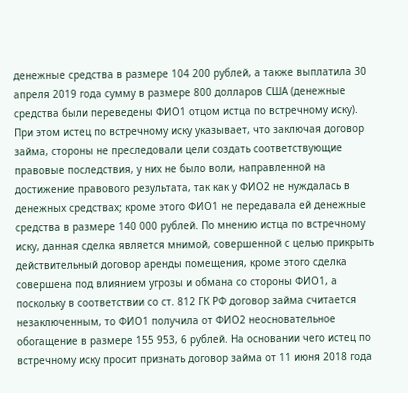денежные средства в размере 104 200 рублей, а также выплатила 30 апреля 2019 года сумму в размере 800 долларов США (денежные средства были переведены ФИО1 отцом истца по встречному иску). При этом истец по встречному иску указывает, что заключая договор займа, стороны не преследовали цели создать соответствующие правовые последствия, у них не было воли, направленной на достижение правового результата, так как у ФИО2 не нуждалась в денежных средствах; кроме этого ФИО1 не передавала ей денежные средства в размере 140 000 рублей. По мнению истца по встречному иску, данная сделка является мнимой, совершенной с целью прикрыть действительный договор аренды помещения, кроме этого сделка совершена под влиянием угрозы и обмана со стороны ФИО1, а поскольку в соответствии со ст. 812 ГК РФ договор займа считается незаключенным, то ФИО1 получила от ФИО2 неосновательное обогащение в размере 155 953, 6 рублей. На основании чего истец по встречному иску просит признать договор займа от 11 июня 2018 года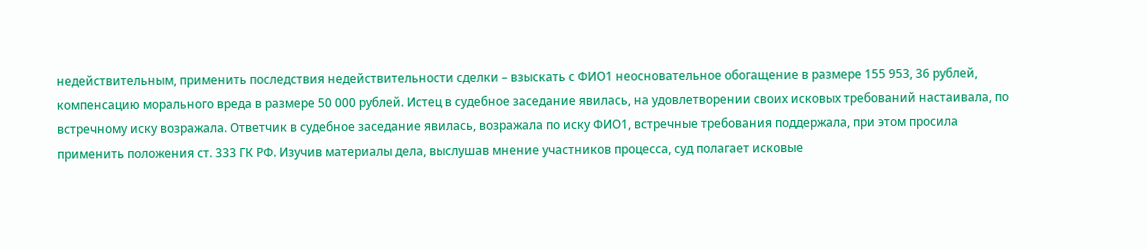недействительным, применить последствия недействительности сделки – взыскать с ФИО1 неосновательное обогащение в размере 155 953, 36 рублей, компенсацию морального вреда в размере 50 000 рублей. Истец в судебное заседание явилась, на удовлетворении своих исковых требований настаивала, по встречному иску возражала. Ответчик в судебное заседание явилась, возражала по иску ФИО1, встречные требования поддержала, при этом просила применить положения ст. 333 ГК РФ. Изучив материалы дела, выслушав мнение участников процесса, суд полагает исковые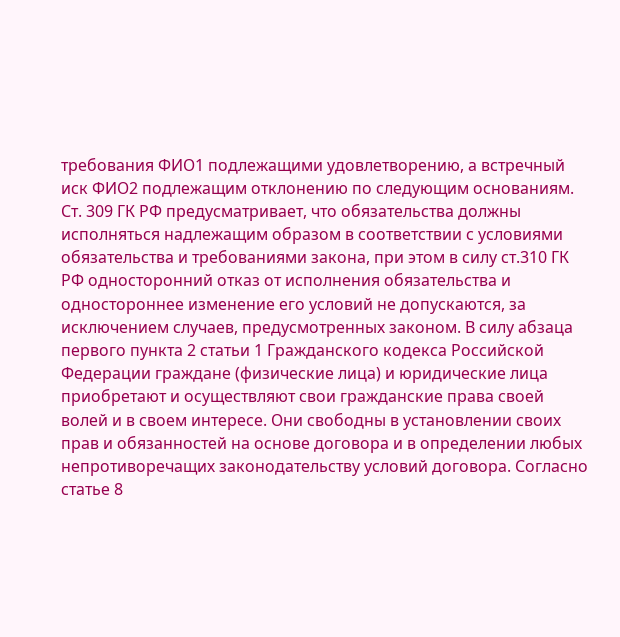требования ФИО1 подлежащими удовлетворению, а встречный иск ФИО2 подлежащим отклонению по следующим основаниям. Ст. 309 ГК РФ предусматривает, что обязательства должны исполняться надлежащим образом в соответствии с условиями обязательства и требованиями закона, при этом в силу ст.310 ГК РФ односторонний отказ от исполнения обязательства и одностороннее изменение его условий не допускаются, за исключением случаев, предусмотренных законом. В силу абзаца первого пункта 2 статьи 1 Гражданского кодекса Российской Федерации граждане (физические лица) и юридические лица приобретают и осуществляют свои гражданские права своей волей и в своем интересе. Они свободны в установлении своих прав и обязанностей на основе договора и в определении любых непротиворечащих законодательству условий договора. Согласно статье 8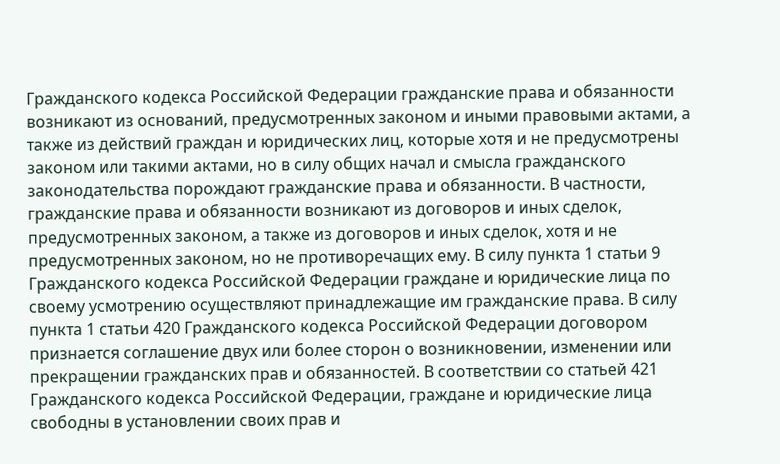Гражданского кодекса Российской Федерации гражданские права и обязанности возникают из оснований, предусмотренных законом и иными правовыми актами, а также из действий граждан и юридических лиц, которые хотя и не предусмотрены законом или такими актами, но в силу общих начал и смысла гражданского законодательства порождают гражданские права и обязанности. В частности, гражданские права и обязанности возникают из договоров и иных сделок, предусмотренных законом, а также из договоров и иных сделок, хотя и не предусмотренных законом, но не противоречащих ему. В силу пункта 1 статьи 9 Гражданского кодекса Российской Федерации граждане и юридические лица по своему усмотрению осуществляют принадлежащие им гражданские права. В силу пункта 1 статьи 420 Гражданского кодекса Российской Федерации договором признается соглашение двух или более сторон о возникновении, изменении или прекращении гражданских прав и обязанностей. В соответствии со статьей 421 Гражданского кодекса Российской Федерации, граждане и юридические лица свободны в установлении своих прав и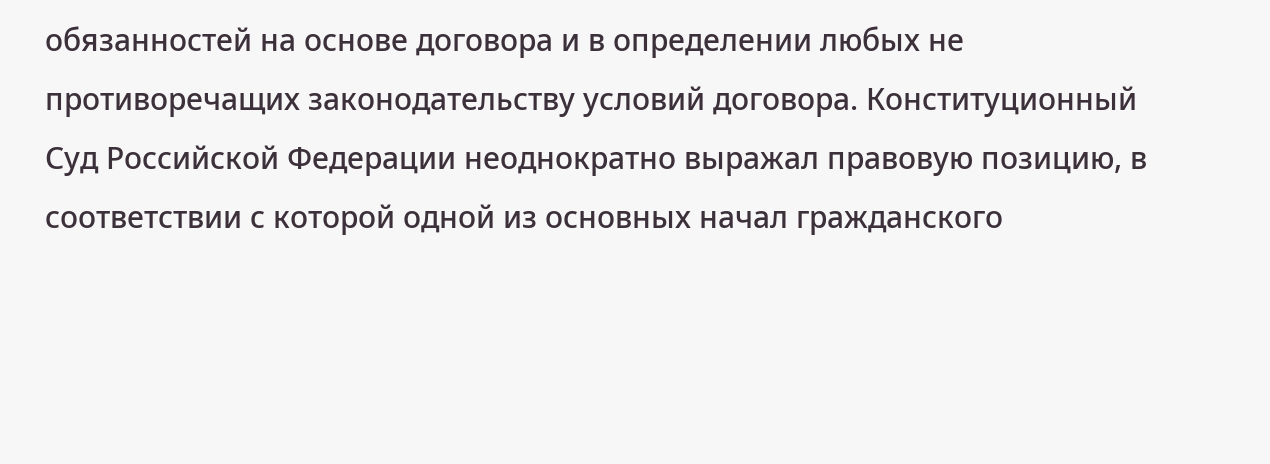обязанностей на основе договора и в определении любых не противоречащих законодательству условий договора. Конституционный Суд Российской Федерации неоднократно выражал правовую позицию, в соответствии с которой одной из основных начал гражданского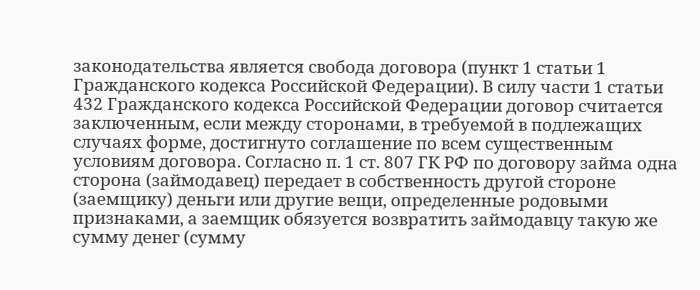законодательства является свобода договора (пункт 1 статьи 1 Гражданского кодекса Российской Федерации). В силу части 1 статьи 432 Гражданского кодекса Российской Федерации договор считается заключенным, если между сторонами, в требуемой в подлежащих случаях форме, достигнуто соглашение по всем существенным условиям договора. Согласно п. 1 ст. 807 ГК РФ по договору займа одна сторона (займодавец) передает в собственность другой стороне (заемщику) деньги или другие вещи, определенные родовыми признаками, а заемщик обязуется возвратить займодавцу такую же сумму денег (сумму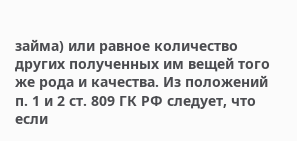займа) или равное количество других полученных им вещей того же рода и качества. Из положений п. 1 и 2 ст. 809 ГК РФ следует, что если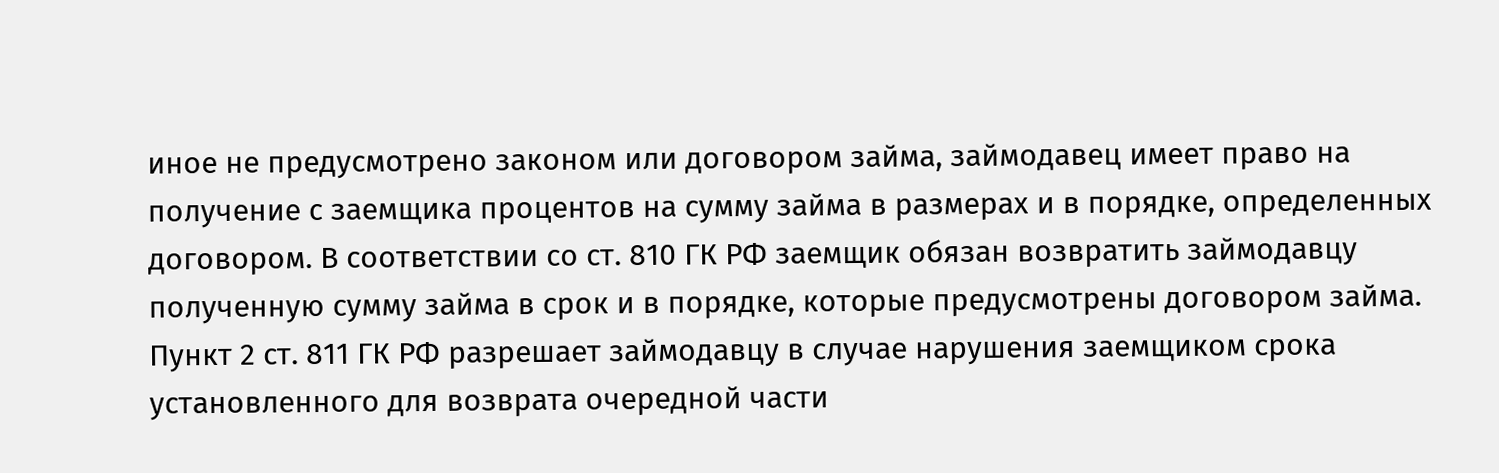иное не предусмотрено законом или договором займа, займодавец имеет право на получение с заемщика процентов на сумму займа в размерах и в порядке, определенных договором. В соответствии со ст. 810 ГК РФ заемщик обязан возвратить займодавцу полученную сумму займа в срок и в порядке, которые предусмотрены договором займа. Пункт 2 ст. 811 ГК РФ разрешает займодавцу в случае нарушения заемщиком срока установленного для возврата очередной части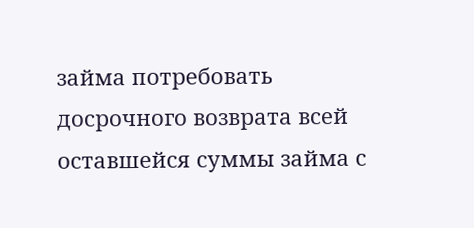займа потребовать досрочного возврата всей оставшейся суммы займа с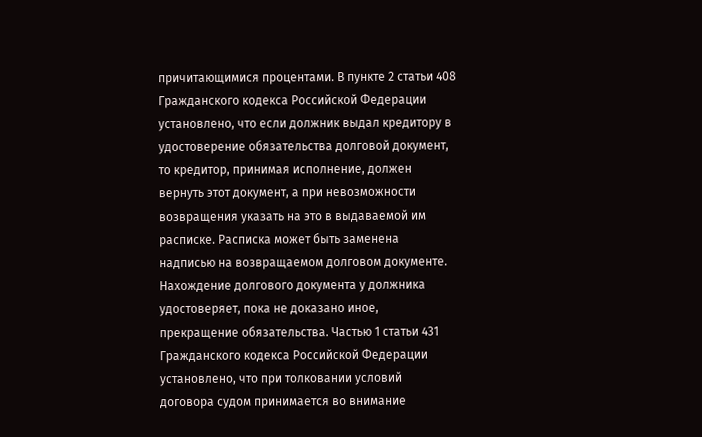причитающимися процентами. В пункте 2 статьи 408 Гражданского кодекса Российской Федерации установлено, что если должник выдал кредитору в удостоверение обязательства долговой документ, то кредитор, принимая исполнение, должен вернуть этот документ, а при невозможности возвращения указать на это в выдаваемой им расписке. Расписка может быть заменена надписью на возвращаемом долговом документе. Нахождение долгового документа у должника удостоверяет, пока не доказано иное, прекращение обязательства. Частью 1 статьи 431 Гражданского кодекса Российской Федерации установлено, что при толковании условий договора судом принимается во внимание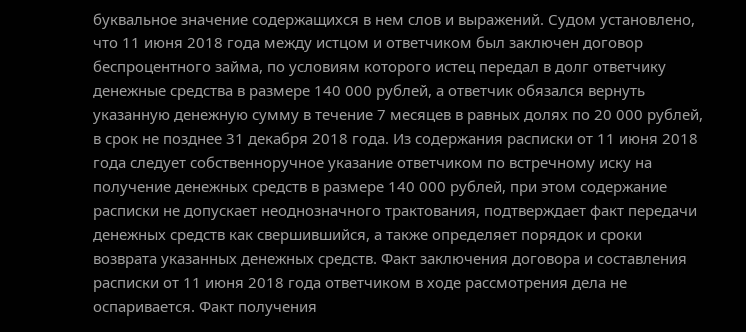буквальное значение содержащихся в нем слов и выражений. Судом установлено, что 11 июня 2018 года между истцом и ответчиком был заключен договор беспроцентного займа, по условиям которого истец передал в долг ответчику денежные средства в размере 140 000 рублей, а ответчик обязался вернуть указанную денежную сумму в течение 7 месяцев в равных долях по 20 000 рублей, в срок не позднее 31 декабря 2018 года. Из содержания расписки от 11 июня 2018 года следует собственноручное указание ответчиком по встречному иску на получение денежных средств в размере 140 000 рублей, при этом содержание расписки не допускает неоднозначного трактования, подтверждает факт передачи денежных средств как свершившийся, а также определяет порядок и сроки возврата указанных денежных средств. Факт заключения договора и составления расписки от 11 июня 2018 года ответчиком в ходе рассмотрения дела не оспаривается. Факт получения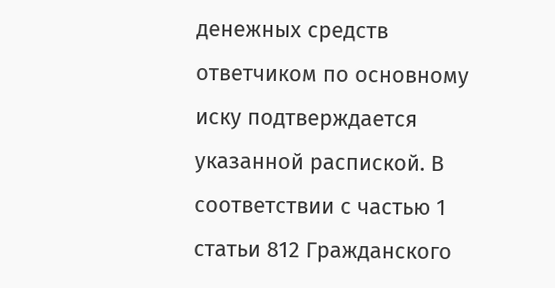денежных средств ответчиком по основному иску подтверждается указанной распиской. В соответствии с частью 1 статьи 812 Гражданского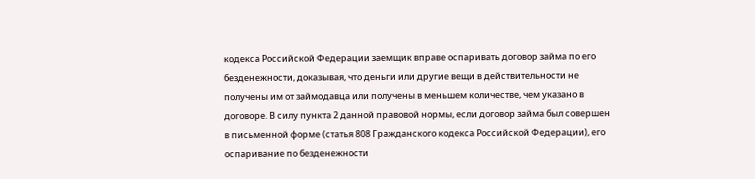кодекса Российской Федерации заемщик вправе оспаривать договор займа по его безденежности, доказывая, что деньги или другие вещи в действительности не получены им от займодавца или получены в меньшем количестве, чем указано в договоре. В силу пункта 2 данной правовой нормы, если договор займа был совершен в письменной форме (статья 808 Гражданского кодекса Российской Федерации), его оспаривание по безденежности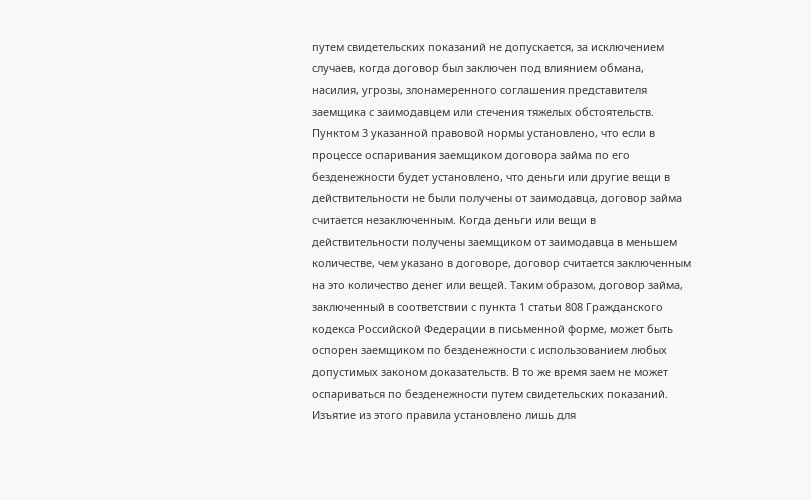путем свидетельских показаний не допускается, за исключением случаев, когда договор был заключен под влиянием обмана, насилия, угрозы, злонамеренного соглашения представителя заемщика с заимодавцем или стечения тяжелых обстоятельств. Пунктом 3 указанной правовой нормы установлено, что если в процессе оспаривания заемщиком договора займа по его безденежности будет установлено, что деньги или другие вещи в действительности не были получены от заимодавца, договор займа считается незаключенным. Когда деньги или вещи в действительности получены заемщиком от заимодавца в меньшем количестве, чем указано в договоре, договор считается заключенным на это количество денег или вещей. Таким образом, договор займа, заключенный в соответствии с пункта 1 статьи 808 Гражданского кодекса Российской Федерации в письменной форме, может быть оспорен заемщиком по безденежности с использованием любых допустимых законом доказательств. В то же время заем не может оспариваться по безденежности путем свидетельских показаний. Изъятие из этого правила установлено лишь для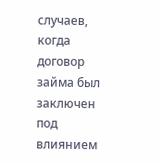случаев, когда договор займа был заключен под влиянием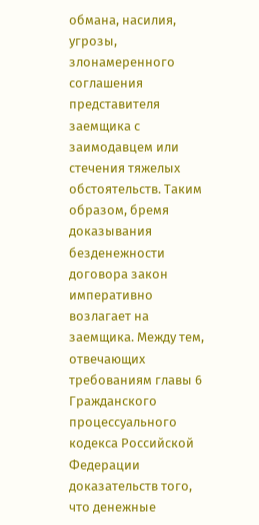обмана, насилия, угрозы, злонамеренного соглашения представителя заемщика с заимодавцем или стечения тяжелых обстоятельств. Таким образом, бремя доказывания безденежности договора закон императивно возлагает на заемщика. Между тем, отвечающих требованиям главы 6 Гражданского процессуального кодекса Российской Федерации доказательств того, что денежные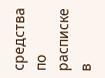средства по расписке в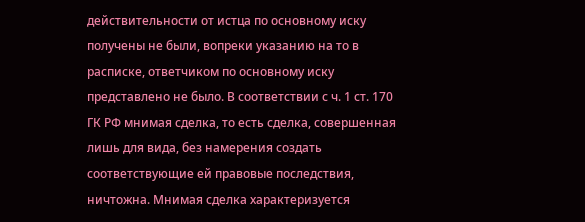действительности от истца по основному иску получены не были, вопреки указанию на то в расписке, ответчиком по основному иску представлено не было. В соответствии с ч. 1 ст. 170 ГК РФ мнимая сделка, то есть сделка, совершенная лишь для вида, без намерения создать соответствующие ей правовые последствия, ничтожна. Мнимая сделка характеризуется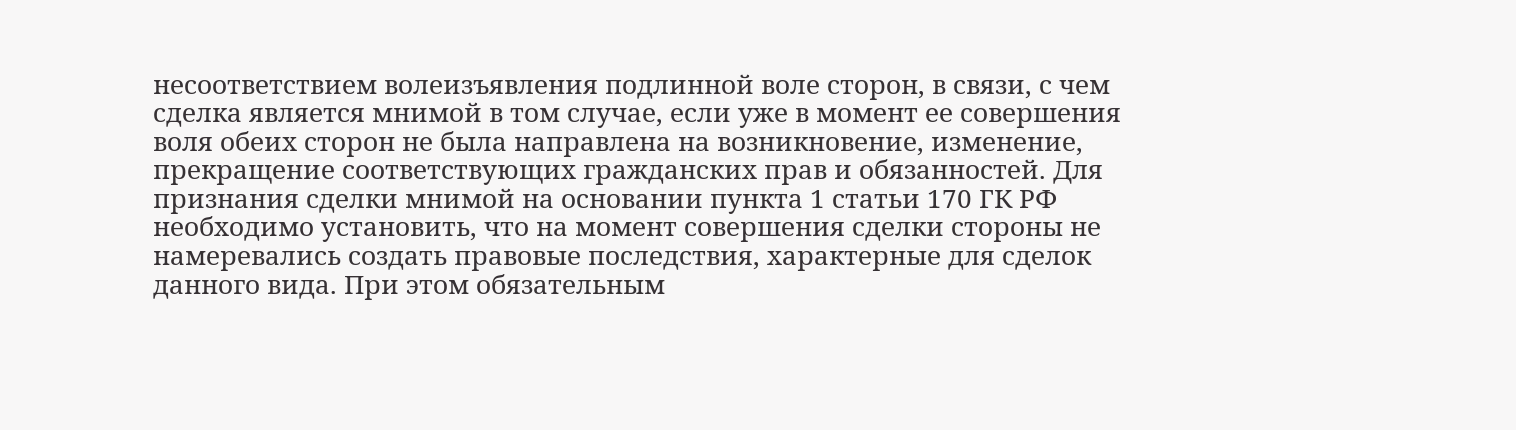несоответствием волеизъявления подлинной воле сторон, в связи, с чем сделка является мнимой в том случае, если уже в момент ее совершения воля обеих сторон не была направлена на возникновение, изменение, прекращение соответствующих гражданских прав и обязанностей. Для признания сделки мнимой на основании пункта 1 статьи 170 ГК РФ необходимо установить, что на момент совершения сделки стороны не намеревались создать правовые последствия, характерные для сделок данного вида. При этом обязательным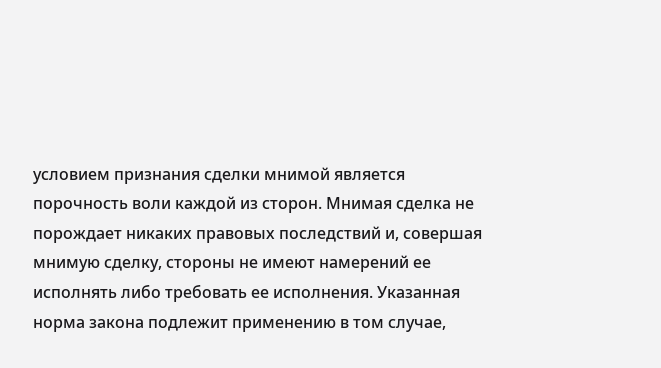условием признания сделки мнимой является порочность воли каждой из сторон. Мнимая сделка не порождает никаких правовых последствий и, совершая мнимую сделку, стороны не имеют намерений ее исполнять либо требовать ее исполнения. Указанная норма закона подлежит применению в том случае,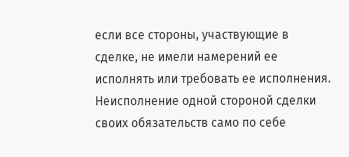если все стороны, участвующие в сделке, не имели намерений ее исполнять или требовать ее исполнения. Неисполнение одной стороной сделки своих обязательств само по себе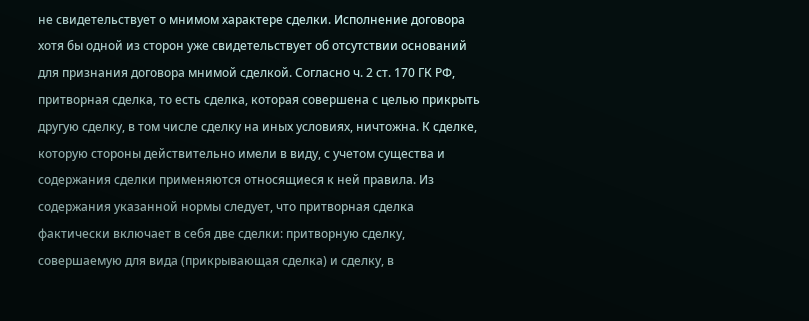не свидетельствует о мнимом характере сделки. Исполнение договора хотя бы одной из сторон уже свидетельствует об отсутствии оснований для признания договора мнимой сделкой. Согласно ч. 2 ст. 170 ГК РФ, притворная сделка, то есть сделка, которая совершена с целью прикрыть другую сделку, в том числе сделку на иных условиях, ничтожна. К сделке, которую стороны действительно имели в виду, с учетом существа и содержания сделки применяются относящиеся к ней правила. Из содержания указанной нормы следует, что притворная сделка фактически включает в себя две сделки: притворную сделку, совершаемую для вида (прикрывающая сделка) и сделку, в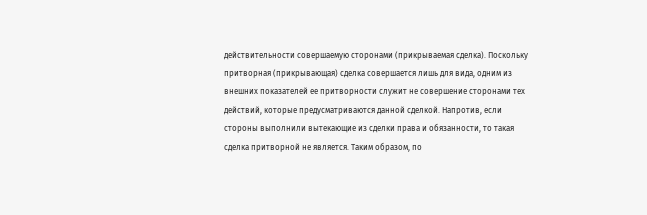действительности совершаемую сторонами (прикрываемая сделка). Поскольку притворная (прикрывающая) сделка совершается лишь для вида, одним из внешних показателей ее притворности служит не совершение сторонами тех действий, которые предусматриваются данной сделкой. Напротив, если стороны выполнили вытекающие из сделки права и обязанности, то такая сделка притворной не является. Таким образом, по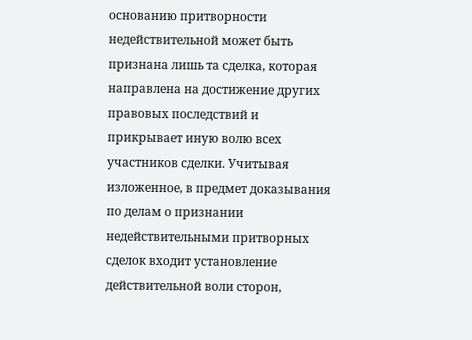основанию притворности недействительной может быть признана лишь та сделка, которая направлена на достижение других правовых последствий и прикрывает иную волю всех участников сделки. Учитывая изложенное, в предмет доказывания по делам о признании недействительными притворных сделок входит установление действительной воли сторон,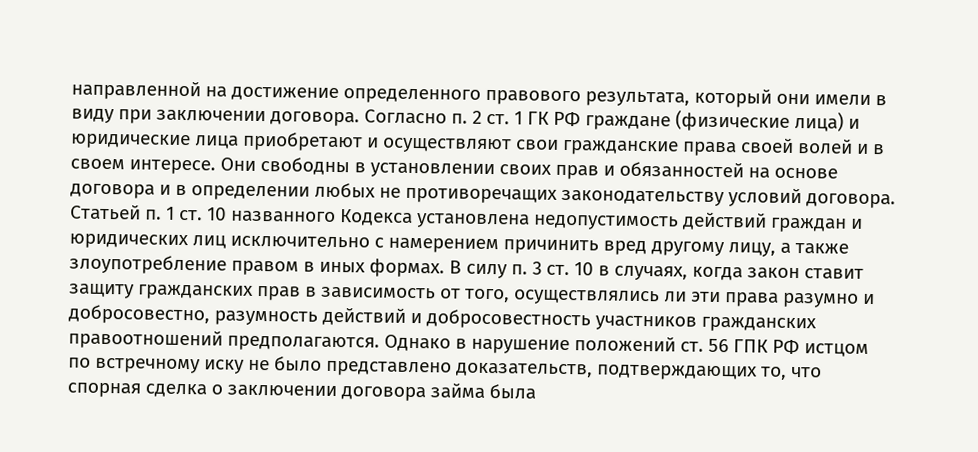направленной на достижение определенного правового результата, который они имели в виду при заключении договора. Согласно п. 2 ст. 1 ГК РФ граждане (физические лица) и юридические лица приобретают и осуществляют свои гражданские права своей волей и в своем интересе. Они свободны в установлении своих прав и обязанностей на основе договора и в определении любых не противоречащих законодательству условий договора. Статьей п. 1 ст. 10 названного Кодекса установлена недопустимость действий граждан и юридических лиц исключительно с намерением причинить вред другому лицу, а также злоупотребление правом в иных формах. В силу п. 3 ст. 10 в случаях, когда закон ставит защиту гражданских прав в зависимость от того, осуществлялись ли эти права разумно и добросовестно, разумность действий и добросовестность участников гражданских правоотношений предполагаются. Однако в нарушение положений ст. 56 ГПК РФ истцом по встречному иску не было представлено доказательств, подтверждающих то, что спорная сделка о заключении договора займа была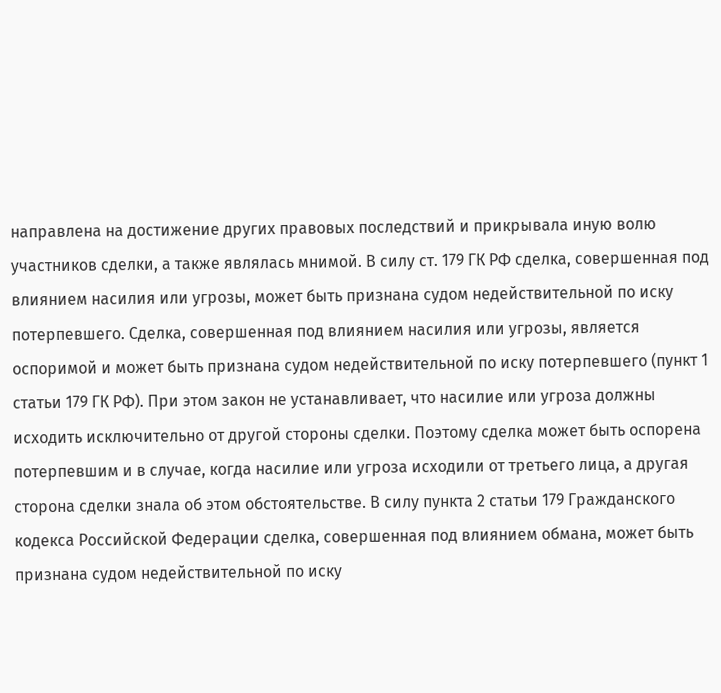направлена на достижение других правовых последствий и прикрывала иную волю участников сделки, а также являлась мнимой. В силу ст. 179 ГК РФ сделка, совершенная под влиянием насилия или угрозы, может быть признана судом недействительной по иску потерпевшего. Сделка, совершенная под влиянием насилия или угрозы, является оспоримой и может быть признана судом недействительной по иску потерпевшего (пункт 1 статьи 179 ГК РФ). При этом закон не устанавливает, что насилие или угроза должны исходить исключительно от другой стороны сделки. Поэтому сделка может быть оспорена потерпевшим и в случае, когда насилие или угроза исходили от третьего лица, а другая сторона сделки знала об этом обстоятельстве. В силу пункта 2 статьи 179 Гражданского кодекса Российской Федерации сделка, совершенная под влиянием обмана, может быть признана судом недействительной по иску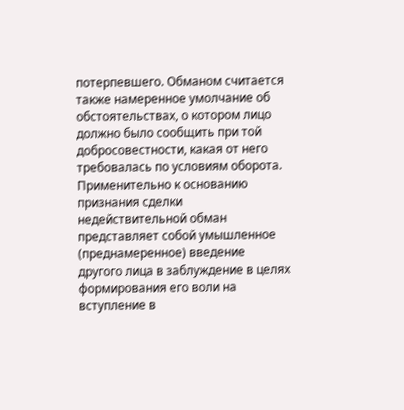потерпевшего. Обманом считается также намеренное умолчание об обстоятельствах, о котором лицо должно было сообщить при той добросовестности, какая от него требовалась по условиям оборота. Применительно к основанию признания сделки недействительной обман представляет собой умышленное (преднамеренное) введение другого лица в заблуждение в целях формирования его воли на вступление в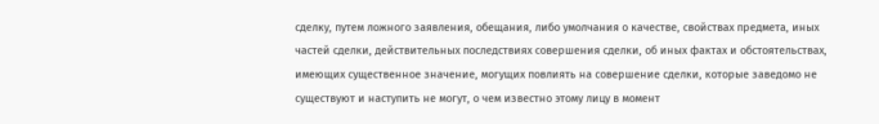сделку, путем ложного заявления, обещания, либо умолчания о качестве, свойствах предмета, иных частей сделки, действительных последствиях совершения сделки, об иных фактах и обстоятельствах, имеющих существенное значение, могущих повлиять на совершение сделки, которые заведомо не существуют и наступить не могут, о чем известно этому лицу в момент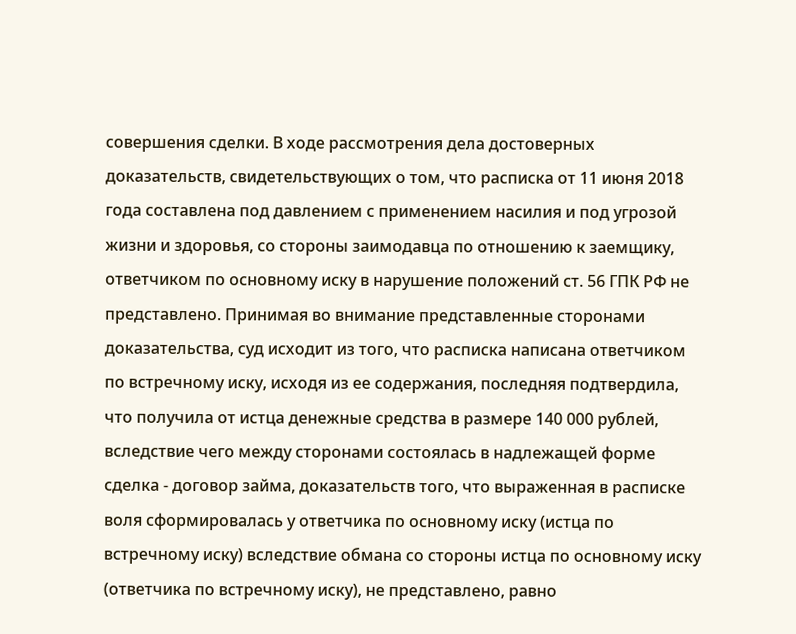совершения сделки. В ходе рассмотрения дела достоверных доказательств, свидетельствующих о том, что расписка от 11 июня 2018 года составлена под давлением с применением насилия и под угрозой жизни и здоровья, со стороны заимодавца по отношению к заемщику, ответчиком по основному иску в нарушение положений ст. 56 ГПК РФ не представлено. Принимая во внимание представленные сторонами доказательства, суд исходит из того, что расписка написана ответчиком по встречному иску, исходя из ее содержания, последняя подтвердила, что получила от истца денежные средства в размере 140 000 рублей, вследствие чего между сторонами состоялась в надлежащей форме сделка - договор займа, доказательств того, что выраженная в расписке воля сформировалась у ответчика по основному иску (истца по встречному иску) вследствие обмана со стороны истца по основному иску (ответчика по встречному иску), не представлено, равно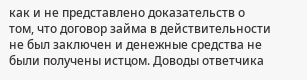как и не представлено доказательств о том, что договор займа в действительности не был заключен и денежные средства не были получены истцом. Доводы ответчика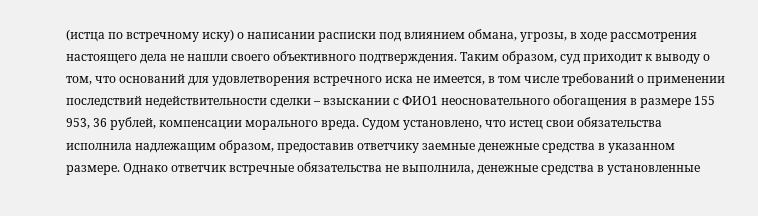(истца по встречному иску) о написании расписки под влиянием обмана, угрозы, в ходе рассмотрения настоящего дела не нашли своего объективного подтверждения. Таким образом, суд приходит к выводу о том, что оснований для удовлетворения встречного иска не имеется, в том числе требований о применении последствий недействительности сделки – взыскании с ФИО1 неосновательного обогащения в размере 155 953, 36 рублей, компенсации морального вреда. Судом установлено, что истец свои обязательства исполнила надлежащим образом, предоставив ответчику заемные денежные средства в указанном размере. Однако ответчик встречные обязательства не выполнила, денежные средства в установленные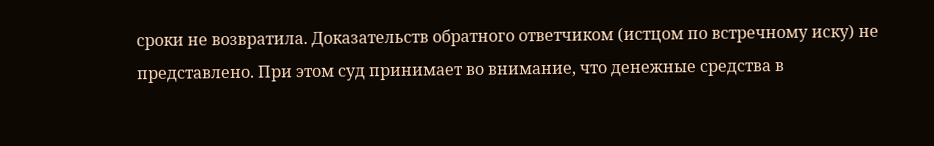сроки не возвратила. Доказательств обратного ответчиком (истцом по встречному иску) не представлено. При этом суд принимает во внимание, что денежные средства в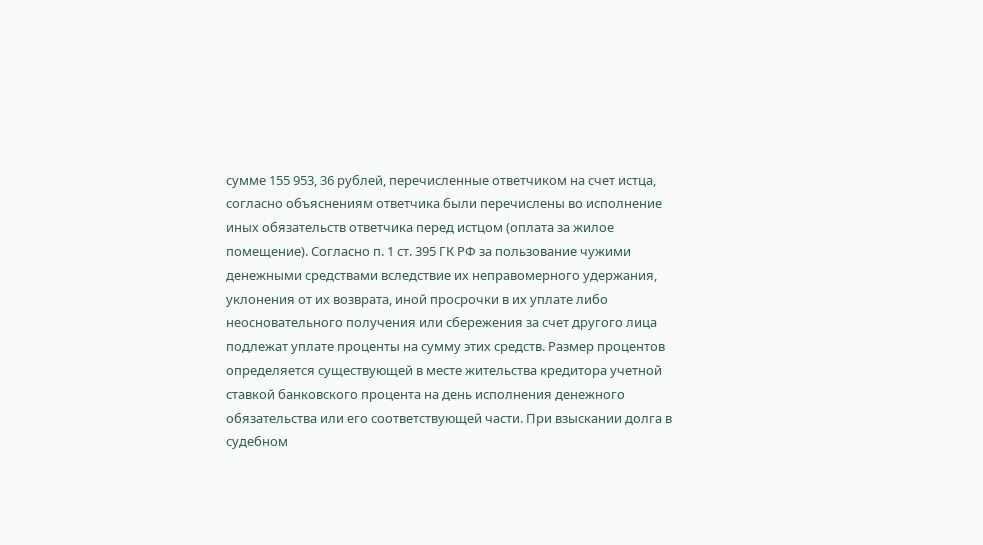сумме 155 953, 36 рублей, перечисленные ответчиком на счет истца, согласно объяснениям ответчика были перечислены во исполнение иных обязательств ответчика перед истцом (оплата за жилое помещение). Согласно п. 1 ст. 395 ГК РФ за пользование чужими денежными средствами вследствие их неправомерного удержания, уклонения от их возврата, иной просрочки в их уплате либо неосновательного получения или сбережения за счет другого лица подлежат уплате проценты на сумму этих средств. Размер процентов определяется существующей в месте жительства кредитора учетной ставкой банковского процента на день исполнения денежного обязательства или его соответствующей части. При взыскании долга в судебном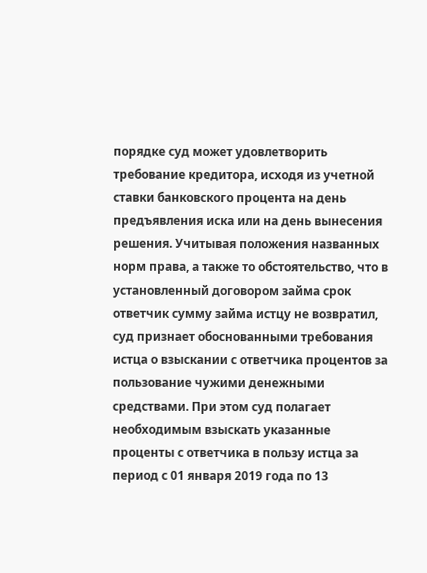порядке суд может удовлетворить требование кредитора, исходя из учетной ставки банковского процента на день предъявления иска или на день вынесения решения. Учитывая положения названных норм права, а также то обстоятельство, что в установленный договором займа срок ответчик сумму займа истцу не возвратил, суд признает обоснованными требования истца о взыскании с ответчика процентов за пользование чужими денежными средствами. При этом суд полагает необходимым взыскать указанные проценты с ответчика в пользу истца за период с 01 января 2019 года по 13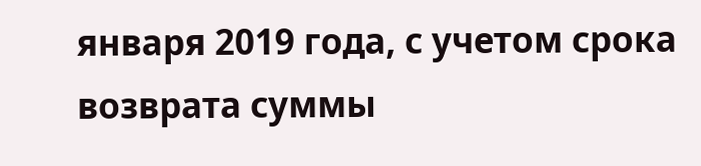января 2019 года, с учетом срока возврата суммы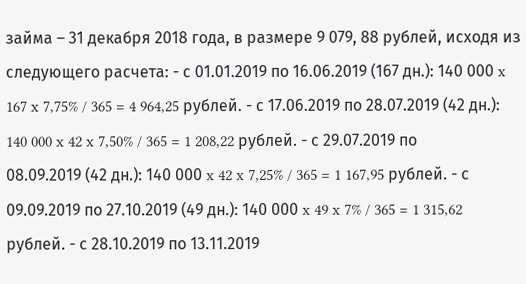займа – 31 декабря 2018 года, в размере 9 079, 88 рублей, исходя из следующего расчета: - с 01.01.2019 по 16.06.2019 (167 дн.): 140 000 x 167 x 7,75% / 365 = 4 964,25 рублей. - с 17.06.2019 по 28.07.2019 (42 дн.): 140 000 x 42 x 7,50% / 365 = 1 208,22 рублей. - с 29.07.2019 по 08.09.2019 (42 дн.): 140 000 x 42 x 7,25% / 365 = 1 167,95 рублей. - с 09.09.2019 по 27.10.2019 (49 дн.): 140 000 x 49 x 7% / 365 = 1 315,62 рублей. - с 28.10.2019 по 13.11.2019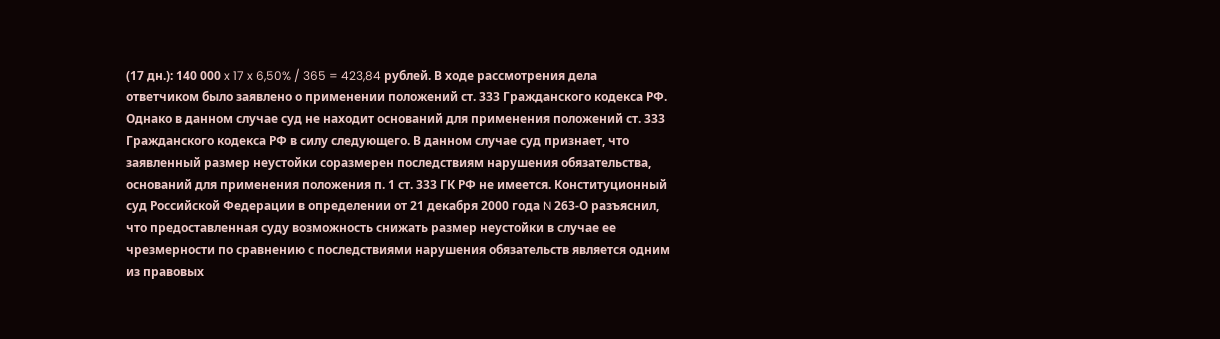(17 дн.): 140 000 x 17 x 6,50% / 365 = 423,84 рублей. В ходе рассмотрения дела ответчиком было заявлено о применении положений ст. 333 Гражданского кодекса РФ. Однако в данном случае суд не находит оснований для применения положений ст. 333 Гражданского кодекса РФ в силу следующего. В данном случае суд признает, что заявленный размер неустойки соразмерен последствиям нарушения обязательства, оснований для применения положения п. 1 ст. 333 ГК РФ не имеется. Конституционный суд Российской Федерации в определении от 21 декабря 2000 года N 263-О разъяснил, что предоставленная суду возможность снижать размер неустойки в случае ее чрезмерности по сравнению с последствиями нарушения обязательств является одним из правовых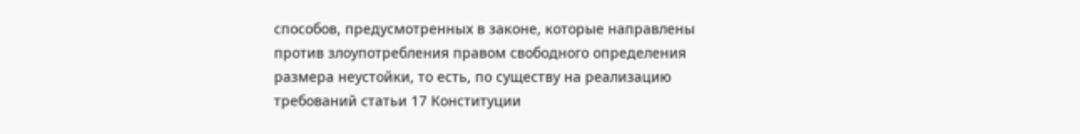способов, предусмотренных в законе, которые направлены против злоупотребления правом свободного определения размера неустойки, то есть, по существу на реализацию требований статьи 17 Конституции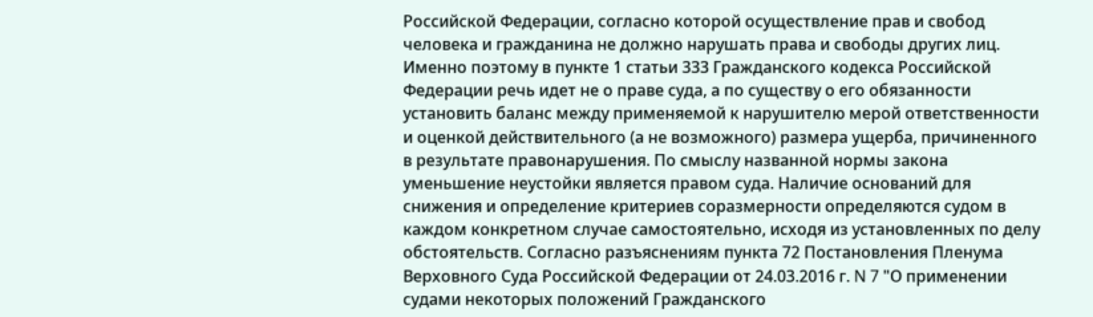Российской Федерации, согласно которой осуществление прав и свобод человека и гражданина не должно нарушать права и свободы других лиц. Именно поэтому в пункте 1 статьи 333 Гражданского кодекса Российской Федерации речь идет не о праве суда, а по существу о его обязанности установить баланс между применяемой к нарушителю мерой ответственности и оценкой действительного (а не возможного) размера ущерба, причиненного в результате правонарушения. По смыслу названной нормы закона уменьшение неустойки является правом суда. Наличие оснований для снижения и определение критериев соразмерности определяются судом в каждом конкретном случае самостоятельно, исходя из установленных по делу обстоятельств. Согласно разъяснениям пункта 72 Постановления Пленума Верховного Суда Российской Федерации от 24.03.2016 г. N 7 "О применении судами некоторых положений Гражданского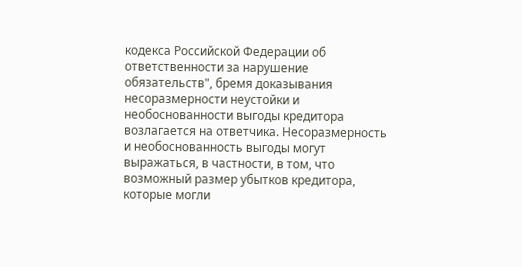кодекса Российской Федерации об ответственности за нарушение обязательств", бремя доказывания несоразмерности неустойки и необоснованности выгоды кредитора возлагается на ответчика. Несоразмерность и необоснованность выгоды могут выражаться, в частности, в том, что возможный размер убытков кредитора, которые могли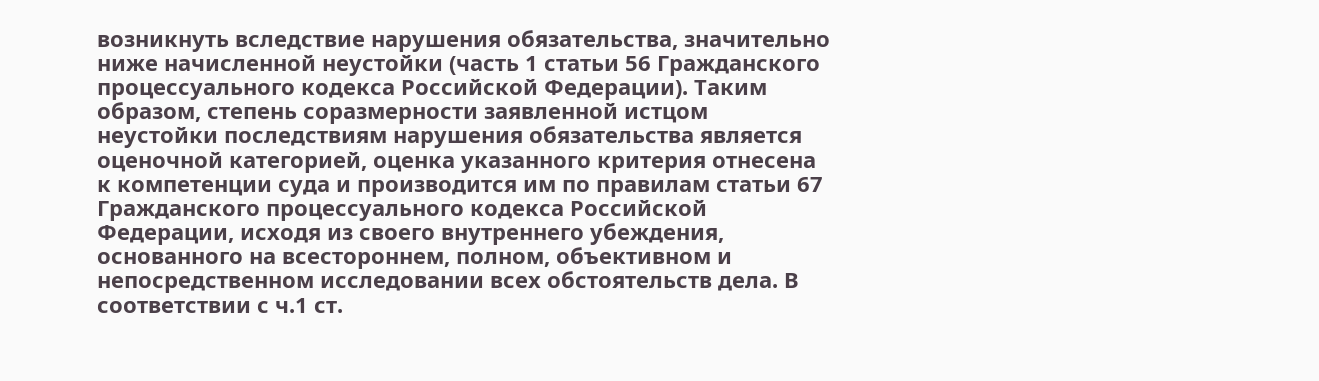возникнуть вследствие нарушения обязательства, значительно ниже начисленной неустойки (часть 1 статьи 56 Гражданского процессуального кодекса Российской Федерации). Таким образом, степень соразмерности заявленной истцом неустойки последствиям нарушения обязательства является оценочной категорией, оценка указанного критерия отнесена к компетенции суда и производится им по правилам статьи 67 Гражданского процессуального кодекса Российской Федерации, исходя из своего внутреннего убеждения, основанного на всестороннем, полном, объективном и непосредственном исследовании всех обстоятельств дела. В соответствии с ч.1 ст.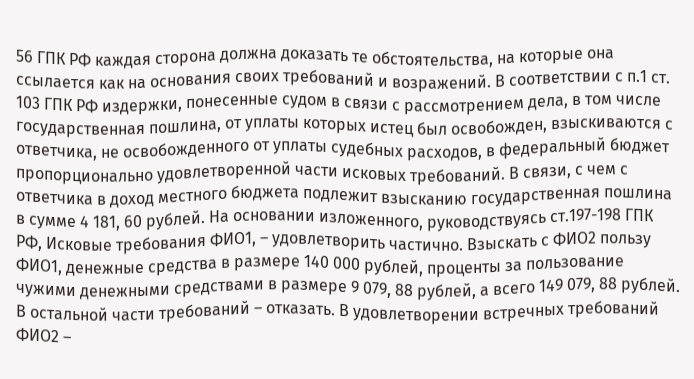56 ГПК РФ каждая сторона должна доказать те обстоятельства, на которые она ссылается как на основания своих требований и возражений. В соответствии с п.1 ст. 103 ГПК РФ издержки, понесенные судом в связи с рассмотрением дела, в том числе государственная пошлина, от уплаты которых истец был освобожден, взыскиваются с ответчика, не освобожденного от уплаты судебных расходов, в федеральный бюджет пропорционально удовлетворенной части исковых требований. В связи, с чем с ответчика в доход местного бюджета подлежит взысканию государственная пошлина в сумме 4 181, 60 рублей. На основании изложенного, руководствуясь ст.197-198 ГПК РФ, Исковые требования ФИО1, – удовлетворить частично. Взыскать с ФИО2 пользу ФИО1, денежные средства в размере 140 000 рублей, проценты за пользование чужими денежными средствами в размере 9 079, 88 рублей, а всего 149 079, 88 рублей. В остальной части требований – отказать. В удовлетворении встречных требований ФИО2 –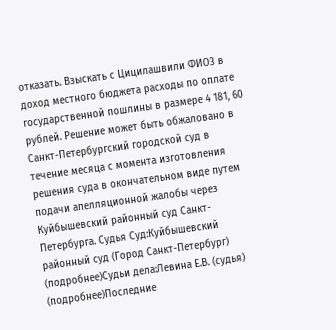отказать. Взыскать с Цицилашвили ФИО3 в доход местного бюджета расходы по оплате государственной пошлины в размере 4 181, 60 рублей. Решение может быть обжаловано в Санкт-Петербургский городской суд в течение месяца с момента изготовления решения суда в окончательном виде путем подачи апелляционной жалобы через Куйбышевский районный суд Санкт-Петербурга. Судья Суд:Куйбышевский районный суд (Город Санкт-Петербург) (подробнее)Судьи дела:Левина Е.В. (судья) (подробнее)Последние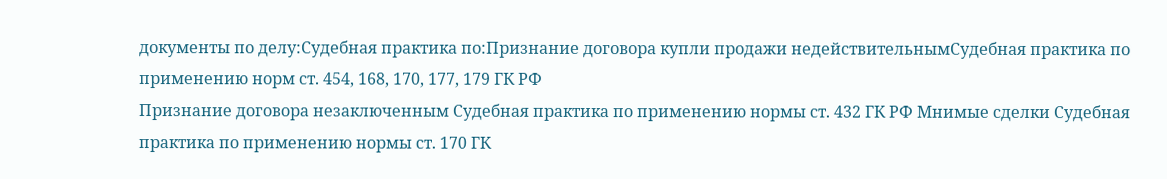документы по делу:Судебная практика по:Признание договора купли продажи недействительнымСудебная практика по применению норм ст. 454, 168, 170, 177, 179 ГК РФ
Признание договора незаключенным Судебная практика по применению нормы ст. 432 ГК РФ Мнимые сделки Судебная практика по применению нормы ст. 170 ГК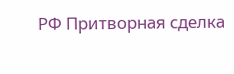РФ Притворная сделка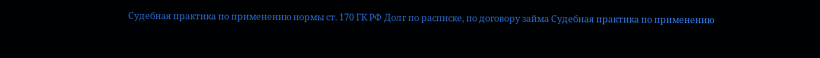Судебная практика по применению нормы ст. 170 ГК РФ Долг по расписке, по договору займа Судебная практика по применению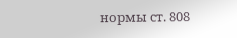нормы ст. 808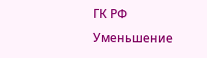ГК РФ Уменьшение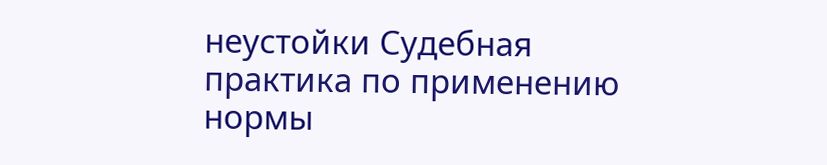неустойки Судебная практика по применению нормы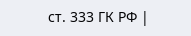ст. 333 ГК РФ |